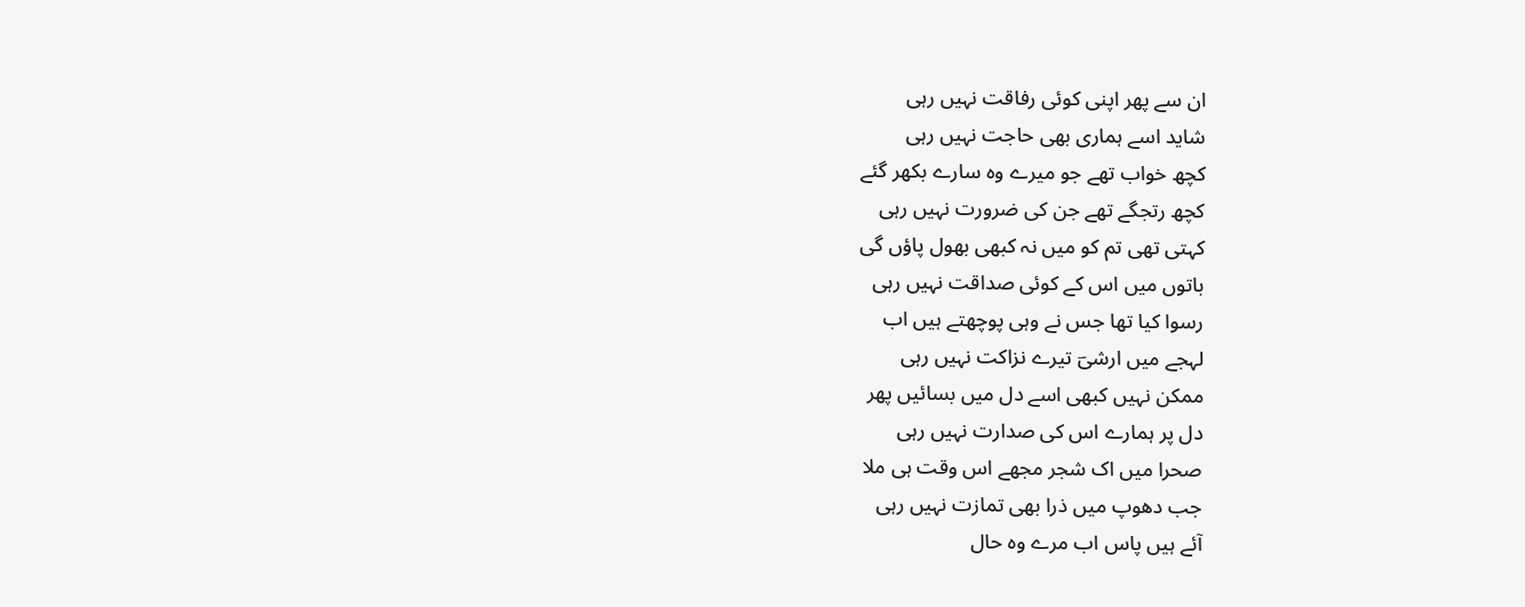ان سے پھر اپنی کوئی رفاقت نہیں رہی
شاید اسے ہماری بھی حاجت نہیں رہی
کچھ خواب تھے جو میرے وہ سارے بکھر گئے
کچھ رتجگے تھے جن کی ضرورت نہیں رہی
کہتی تھی تم کو میں نہ کبھی بھول پاؤں گی
باتوں میں اس کے کوئی صداقت نہیں رہی
رسوا کیا تھا جس نے وہی پوچھتے ہیں اب
لہجے میں ارشیؔ تیرے نزاکت نہیں رہی
ممکن نہیں کبھی اسے دل میں بسائیں پھر
دل پر ہمارے اس کی صدارت نہیں رہی
صحرا میں اک شجر مجھے اس وقت ہی ملا
جب دھوپ میں ذرا بھی تمازت نہیں رہی
آئے ہیں پاس اب مرے وہ حال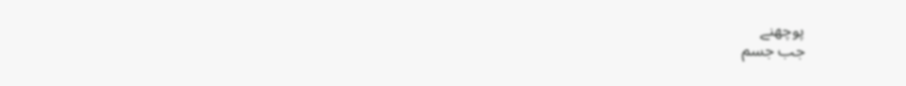پوچھنے
جب جسم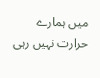میں ہمارے حرارت نہیں رہی